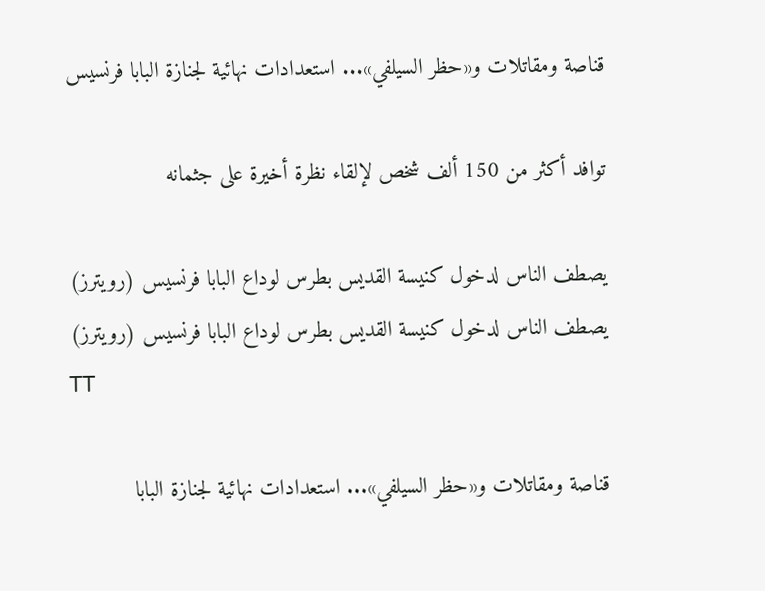قناصة ومقاتلات و«حظر السيلفي»... استعدادات نهائية لجنازة البابا فرنسيس

توافد أكثر من 150 ألف شخص لإلقاء نظرة أخيرة على جثمانه

يصطف الناس لدخول كنيسة القديس بطرس لوداع البابا فرنسيس (رويترز)
يصطف الناس لدخول كنيسة القديس بطرس لوداع البابا فرنسيس (رويترز)
TT

قناصة ومقاتلات و«حظر السيلفي»... استعدادات نهائية لجنازة البابا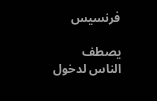فرنسيس

يصطف الناس لدخول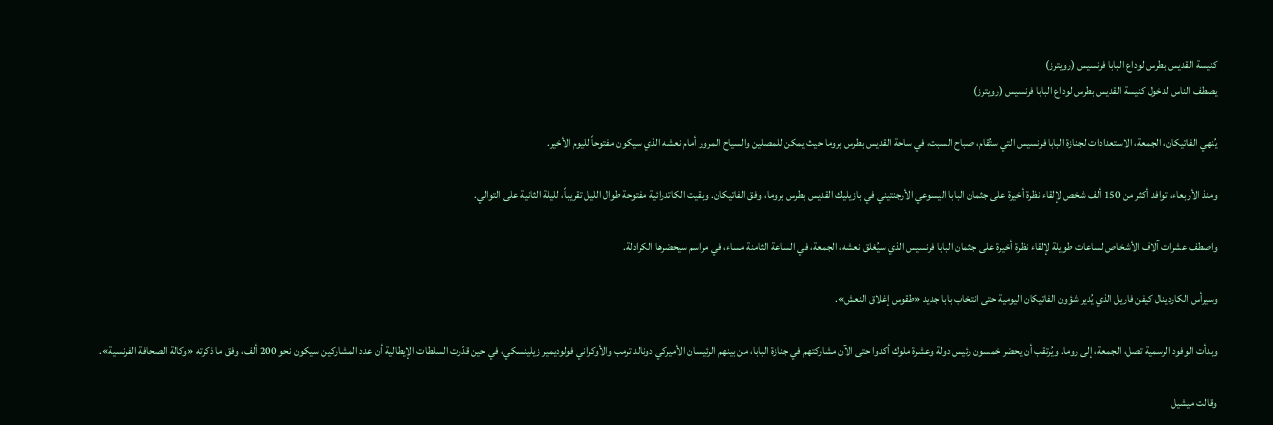كنيسة القديس بطرس لوداع البابا فرنسيس (رويترز)
يصطف الناس لدخول كنيسة القديس بطرس لوداع البابا فرنسيس (رويترز)

يُنهي الفاتيكان، الجمعة، الاستعدادات لجنازة البابا فرنسيس التي ستُقام، صباح السبت، في ساحة القديس بطرس بروما حيث يمكن للمصلين والسياح المرور أمام نعشه الذي سيكون مفتوحاً لليوم الأخير.

ومنذ الأربعاء، توافد أكثر من 150 ألف شخص لإلقاء نظرة أخيرة على جثمان البابا اليسوعي الأرجنتيني في بازيليك القديس بطرس بروما، وفق الفاتيكان. وبقيت الكاتدرائية مفتوحة طوال الليل تقريباً، لليلة الثانية على التوالي.

واصطف عشرات آلاف الأشخاص لساعات طويلة لإلقاء نظرة أخيرة على جثمان البابا فرنسيس الذي سيُغلق نعشه، الجمعة، في الساعة الثامنة مساء، في مراسم سيحضرها الكرادلة.

وسيرأس الكاردينال كيفن فاريل الذي يُدير شؤون الفاتيكان اليومية حتى انتخاب بابا جديد «طقوس إغلاق النعش».

وبدأت الوفود الرسمية تصل، الجمعة، إلى روما. ويُرتقب أن يحضر خمسون رئيس دولة وعشرة ملوك أكدوا حتى الآن مشاركتهم في جنازة البابا، من بينهم الرئيسان الأميركي دونالد ترمب والأوكراني فولوديمير زيلينسكي، في حين قدّرت السلطات الإيطالية أن عدد المشاركين سيكون نحو 200 ألف، وفق ما ذكرته «وكالة الصحافة الفرنسية».

وقالت ميشيل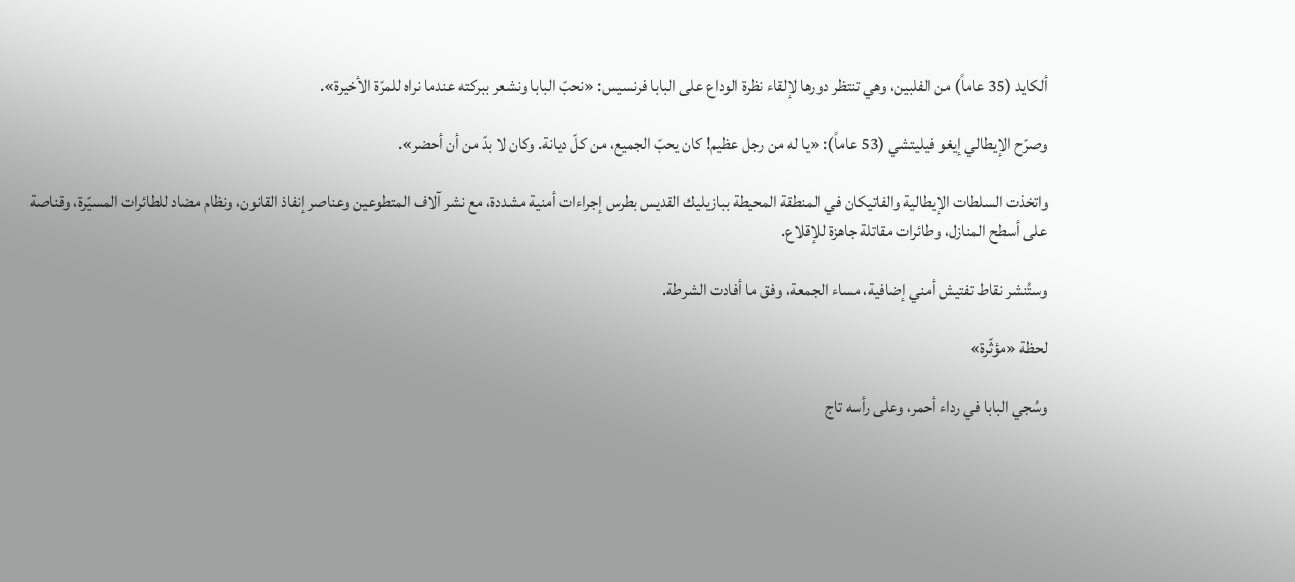ألكايد (35 عاماً) من الفلبين، وهي تنتظر دورها لإلقاء نظرة الوداع على البابا فرنسيس: «نحبّ البابا ونشعر ببركته عندما نراه للمرّة الأخيرة».

وصرّح الإيطالي إيغو فيليتشي (53 عاماً): «يا له من رجل عظيم! كان يحبّ الجميع، من كلّ ديانة. وكان لا بدّ من أن أحضر».

واتخذت السلطات الإيطالية والفاتيكان في المنطقة المحيطة ببازيليك القديس بطرس إجراءات أمنية مشددة، مع نشر آلاف المتطوعين وعناصر إنفاذ القانون، ونظام مضاد للطائرات المسيّرة، وقناصة على أسطح المنازل، وطائرات مقاتلة جاهزة للإقلاع.

وستُنشر نقاط تفتيش أمني إضافية، مساء الجمعة، وفق ما أفادت الشرطة.

لحظة «مؤثّرة»

وسُجي البابا في رداء أحمر، وعلى رأسه تاج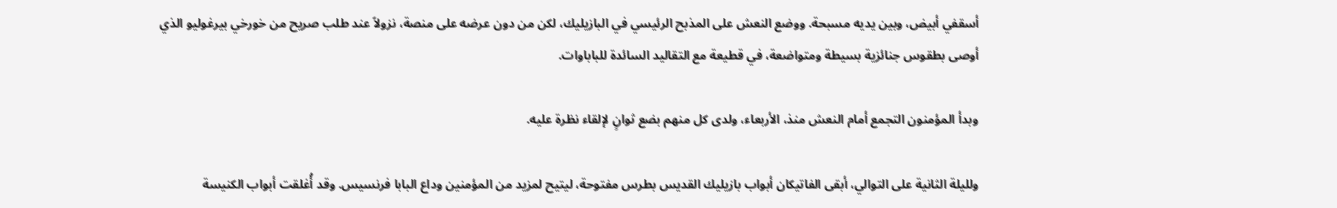أسقفي أبيض، وبين يديه مسبحة. ووضع النعش على المذبح الرئيسي في البازيليك، لكن من دون عرضه على منصة، نزولاً عند طلب صريح من خورخي بيرغوليو الذي أوصى بطقوس جنائزية بسيطة ومتواضعة، في قطيعة مع التقاليد السائدة للباباوات.

وبدأ المؤمنون التجمع أمام النعش منذ، الأربعاء، ولدى كل منهم بضع ثوانٍ لإلقاء نظرة عليه.

ولليلة الثانية على التوالي، أبقى الفاتيكان أبواب بازيليك القديس بطرس مفتوحة، ليتيح لمزيد من المؤمنين وداع البابا فرنسيس. وقد أُغلقت أبواب الكنيسة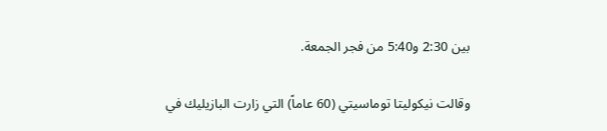بين 2:30 و5:40 من فجر الجمعة.

وقالت نيكوليتا توماسيتي (60 عاماً) التي زارت البازيليك في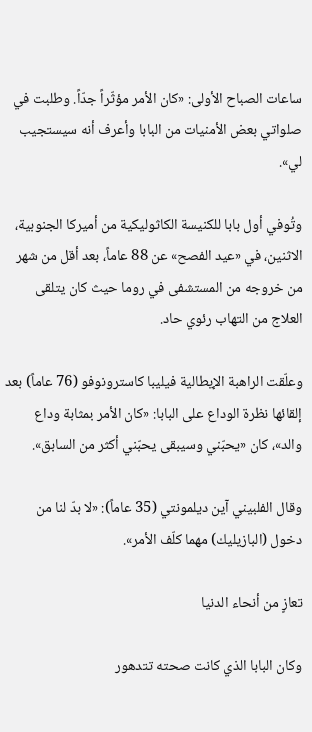ساعات الصباح الأولى: «كان الأمر مؤثّراً جدّاً. وطلبت في صلواتي بعض الأمنيات من البابا وأعرف أنه سيستجيب لي».

وتُوفي أول بابا للكنيسة الكاثوليكية من أميركا الجنوبية، الاثنين، في «عيد الفصح» عن 88 عاماً، بعد أقل من شهر من خروجه من المستشفى في روما حيث كان يتلقى العلاج من التهاب رئوي حاد.

وعلّقت الراهبة الإيطالية فيليبا كاسترونوفو (76 عاماً) بعد إلقائها نظرة الوداع على البابا: «كان الأمر بمثابة وداع والد»، كان «يحبّني وسيبقى يحبّني أكثر من السابق».

وقال الفلبيني آين ديلمونتي (35 عاماً): «لا بدّ لنا من دخول (البازيليك) مهما كلّف الأمر».

تعازٍ من أنحاء الدنيا

وكان البابا الذي كانت صحته تتدهور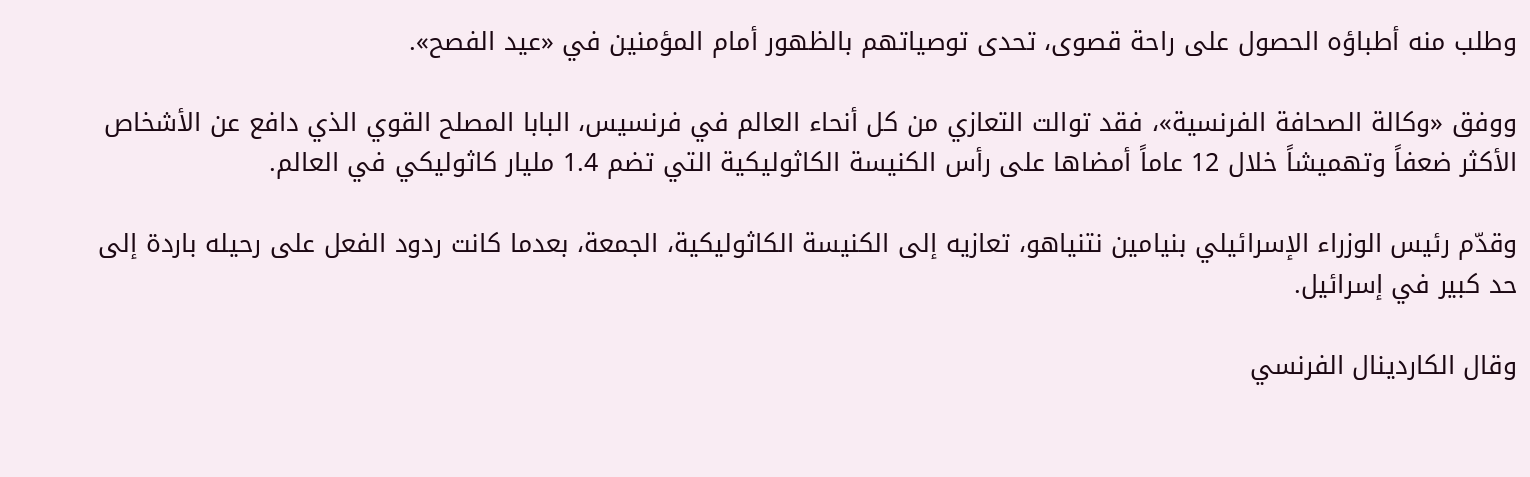وطلب منه أطباؤه الحصول على راحة قصوى، تحدى توصياتهم بالظهور أمام المؤمنين في «عيد الفصح».

ووفق «وكالة الصحافة الفرنسية»، فقد توالت التعازي من كل أنحاء العالم في فرنسيس، البابا المصلح القوي الذي دافع عن الأشخاص الأكثر ضعفاً وتهميشاً خلال 12 عاماً أمضاها على رأس الكنيسة الكاثوليكية التي تضم 1.4 مليار كاثوليكي في العالم.

وقدّم رئيس الوزراء الإسرائيلي بنيامين نتنياهو، تعازيه إلى الكنيسة الكاثوليكية، الجمعة، بعدما كانت ردود الفعل على رحيله باردة إلى حد كبير في إسرائيل.

وقال الكاردينال الفرنسي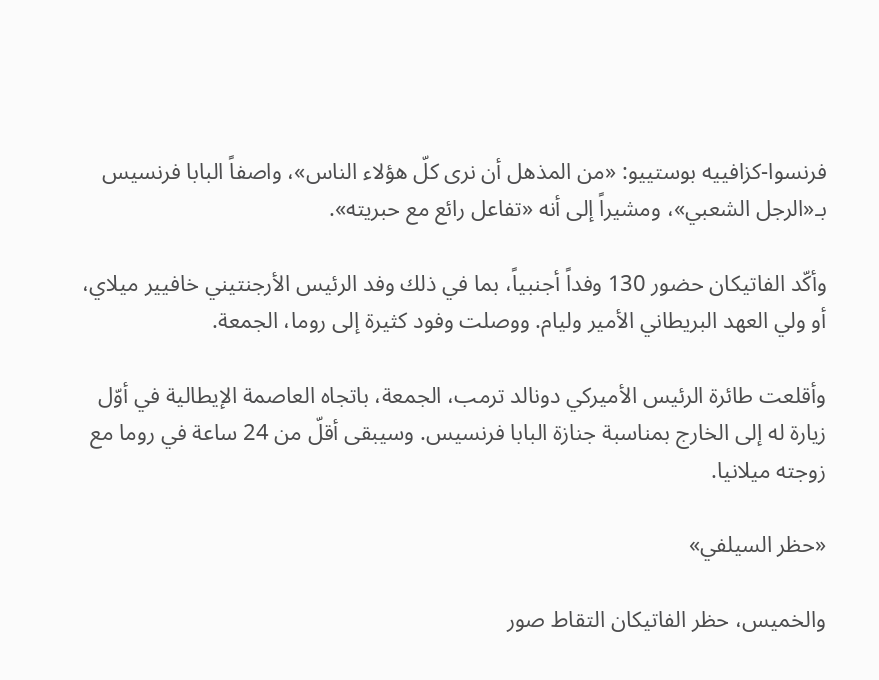فرنسوا-كزافييه بوستييو: «من المذهل أن نرى كلّ هؤلاء الناس»، واصفاً البابا فرنسيس بـ«الرجل الشعبي»، ومشيراً إلى أنه «تفاعل رائع مع حبريته».

وأكّد الفاتيكان حضور 130 وفداً أجنبياً، بما في ذلك وفد الرئيس الأرجنتيني خافيير ميلاي، أو ولي العهد البريطاني الأمير وليام. ووصلت وفود كثيرة إلى روما، الجمعة.

وأقلعت طائرة الرئيس الأميركي دونالد ترمب، الجمعة، باتجاه العاصمة الإيطالية في أوّل زيارة له إلى الخارج بمناسبة جنازة البابا فرنسيس. وسيبقى أقلّ من 24 ساعة في روما مع زوجته ميلانيا.

«حظر السيلفي»

والخميس، حظر الفاتيكان التقاط صور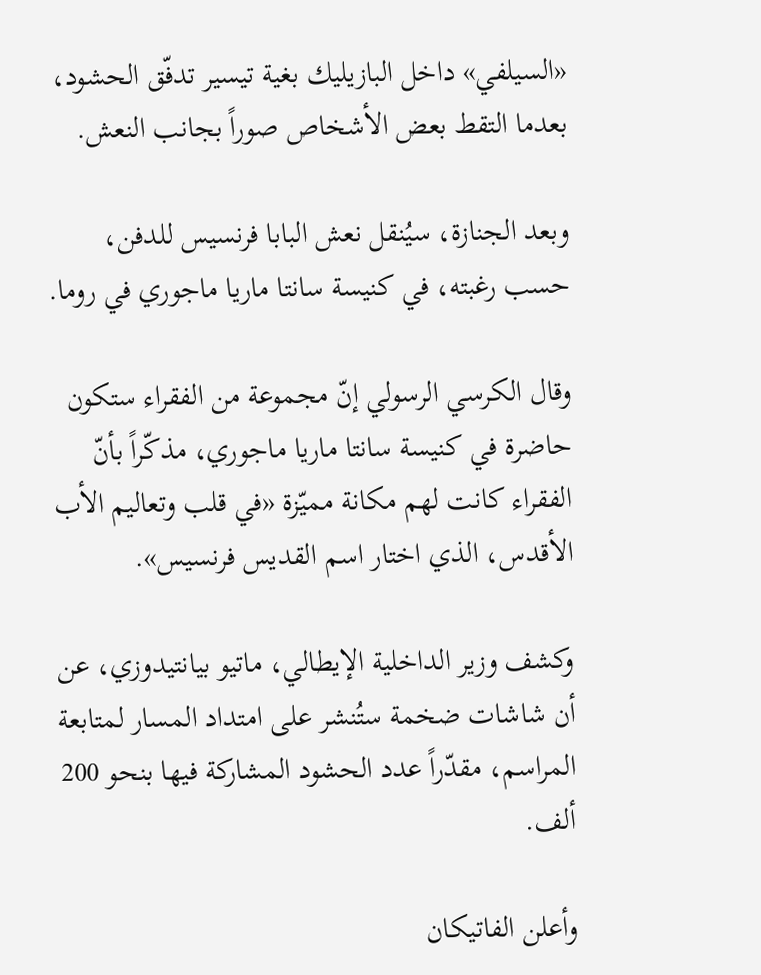«السيلفي» داخل البازيليك بغية تيسير تدفّق الحشود، بعدما التقط بعض الأشخاص صوراً بجانب النعش.

وبعد الجنازة، سيُنقل نعش البابا فرنسيس للدفن، حسب رغبته، في كنيسة سانتا ماريا ماجوري في روما.

وقال الكرسي الرسولي إنّ مجموعة من الفقراء ستكون حاضرة في كنيسة سانتا ماريا ماجوري، مذكّراً بأنّ الفقراء كانت لهم مكانة مميّزة «في قلب وتعاليم الأب الأقدس، الذي اختار اسم القديس فرنسيس».

وكشف وزير الداخلية الإيطالي، ماتيو بيانتيدوزي، عن أن شاشات ضخمة ستُنشر على امتداد المسار لمتابعة المراسم، مقدّراً عدد الحشود المشاركة فيها بنحو 200 ألف.

وأعلن الفاتيكان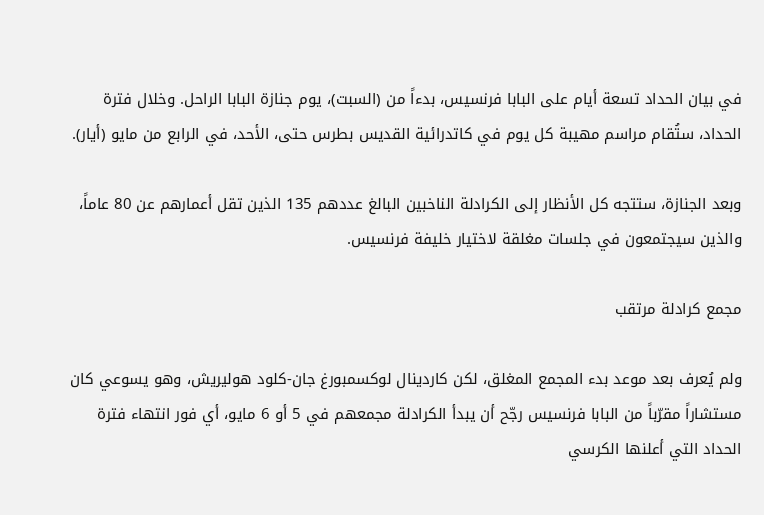في بيان الحداد تسعة أيام على البابا فرنسيس، بدءاً من (السبت)، يوم جنازة البابا الراحل. وخلال فترة الحداد، ستُقام مراسم مهيبة كل يوم في كاتدرائية القديس بطرس حتى، الأحد، في الرابع من مايو (أيار).

وبعد الجنازة، ستتجه كل الأنظار إلى الكرادلة الناخبين البالغ عددهم 135 الذين تقل أعمارهم عن 80 عاماً، والذين سيجتمعون في جلسات مغلقة لاختيار خليفة فرنسيس.

مجمع كرادلة مرتقب

ولم يُعرف بعد موعد بدء المجمع المغلق، لكن كاردينال لوكسمبورغ جان-كلود هوليريش، وهو يسوعي كان مستشاراً مقرّباً من البابا فرنسيس رجّح أن يبدأ الكرادلة مجمعهم في 5 أو 6 مايو، أي فور انتهاء فترة الحداد التي أعلنها الكرسي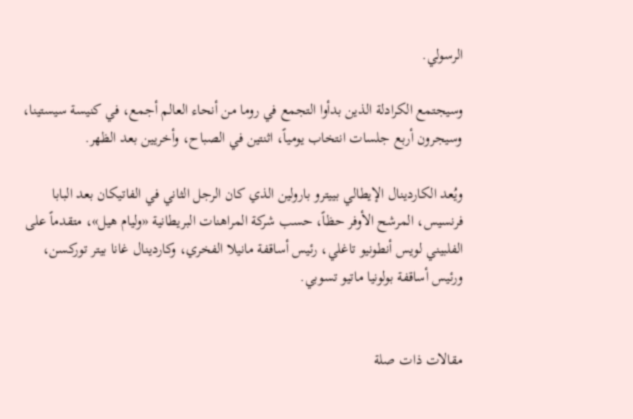الرسولي.

وسيجتمع الكرادلة الذين بدأوا التجمع في روما من أنحاء العالم أجمع، في كنيسة سيستينا، وسيجرون أربع جلسات انتخاب يومياً، اثنتين في الصباح، وأخريين بعد الظهر.

ويُعد الكاردينال الإيطالي بييترو بارولين الذي كان الرجل الثاني في الفاتيكان بعد البابا فرنسيس، المرشح الأوفر حظاً، حسب شركة المراهنات البريطانية «وليام هيل»، متقدماً على الفلبيني لويس أنطونيو تاغلي، رئيس أساقفة مانيلا الفخري، وكاردينال غانا بيتر توركسن، ورئيس أساقفة بولونيا ماتيو تسوبي.


مقالات ذات صلة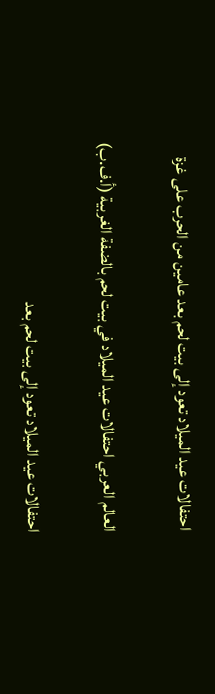احتفالات عيد الميلاد تعود إلى بيت لحم بعد عامين من الحرب على غزة

العالم العربي احتفالات عيد الميلاد في بيت لحم بالضفة الغربية (أ.ف.ب)

احتفالات عيد الميلاد تعود إلى بيت لحم بعد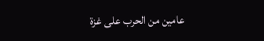عامين من الحرب على غزة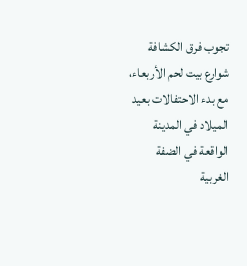تجوب فرق الكشافة شوارع بيت لحم الأربعاء، مع بدء الاحتفالات بعيد الميلاد في المدينة الواقعة في الضفة الغربية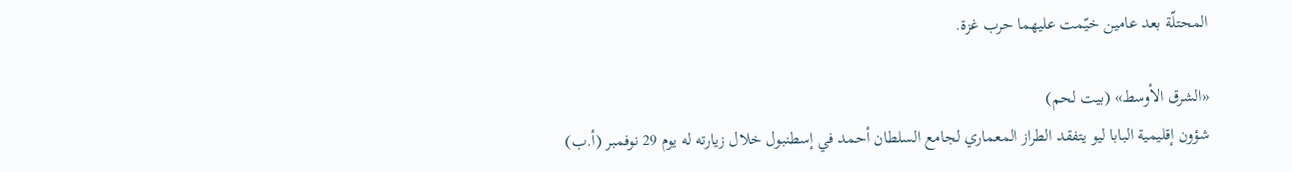المحتلّة بعد عامين خيّمت عليهما حرب غزة.

«الشرق الأوسط» (بيت لحم)
شؤون إقليمية البابا ليو يتفقد الطراز المعماري لجامع السلطان أحمد في إسطنبول خلال زيارته له يوم 29 نوفمبر (أ.ب)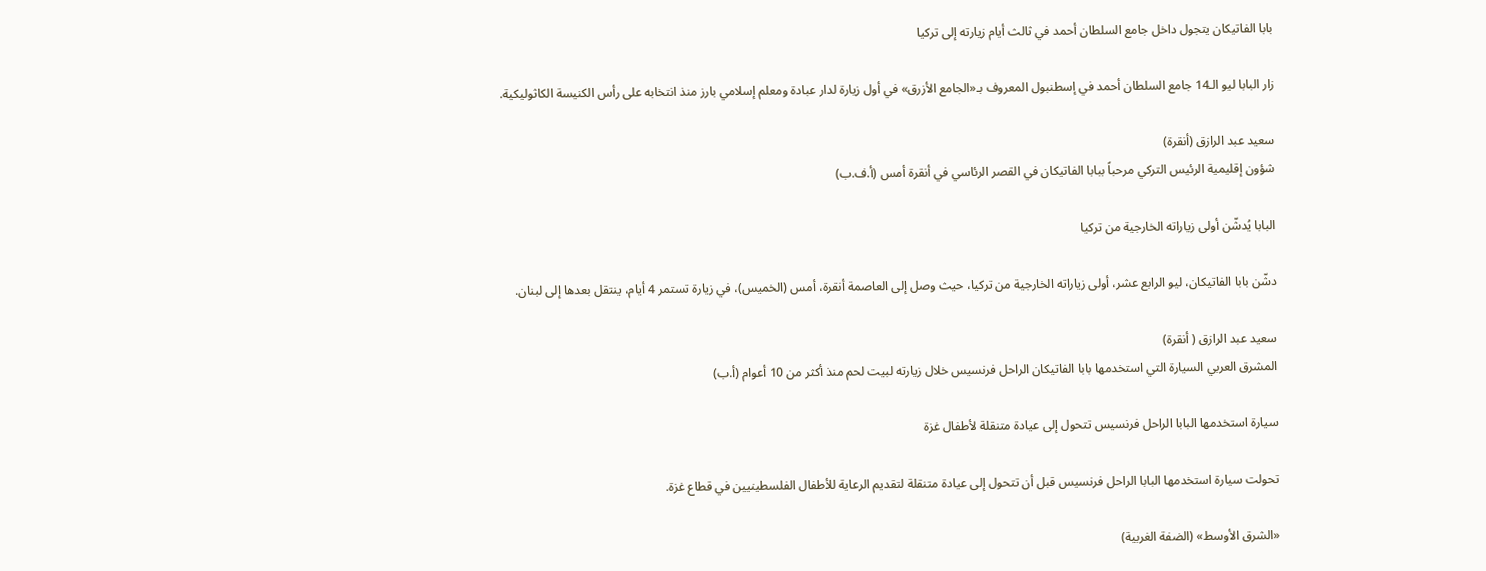بابا الفاتيكان يتجول داخل جامع السلطان أحمد في ثالث أيام زيارته إلى تركيا

زار البابا ليو الـ14 جامع السلطان أحمد في إسطنبول المعروف بـ«الجامع الأزرق» في أول زيارة لدار عبادة ومعلم إسلامي بارز منذ انتخابه على رأس الكنيسة الكاثوليكية.

سعيد عبد الرازق (أنقرة)
شؤون إقليمية الرئيس التركي مرحباً ببابا الفاتيكان في القصر الرئاسي في أنقرة أمس (أ.ف.ب)

البابا يُدشّن أولى زياراته الخارجية من تركيا

دشّن بابا الفاتيكان، ليو الرابع عشر، أولى زياراته الخارجية من تركيا، حيث وصل إلى العاصمة أنقرة، أمس (الخميس)، في زيارة تستمر 4 أيام، ينتقل بعدها إلى لبنان.

سعيد عبد الرازق ( أنقرة)
المشرق العربي السيارة التي استخدمها بابا الفاتيكان الراحل فرنسيس خلال زيارته لبيت لحم منذ أكثر من 10 أعوام (أ.ب)

سيارة استخدمها البابا الراحل فرنسيس تتحول إلى عيادة متنقلة لأطفال غزة

تحولت سيارة استخدمها البابا الراحل فرنسيس قبل أن تتحول إلى عيادة متنقلة لتقديم الرعاية للأطفال الفلسطينيين في قطاع غزة.

«الشرق الأوسط» (الضفة الغربية)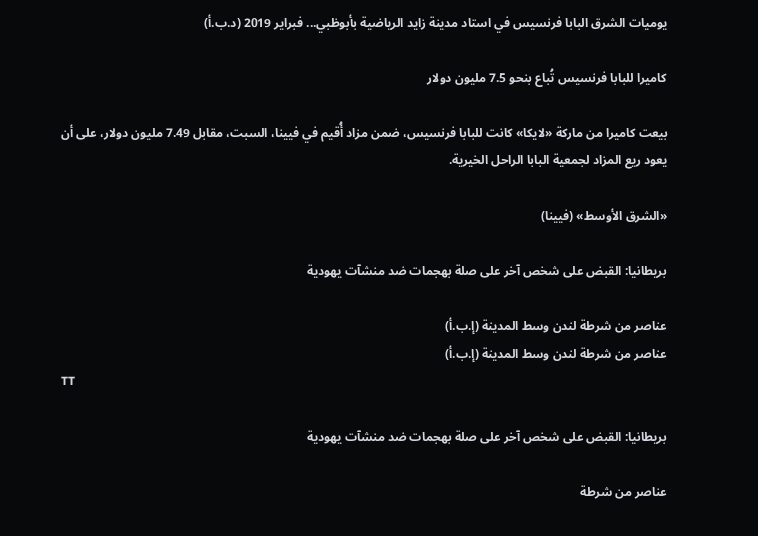يوميات الشرق البابا فرنسيس في استاد مدينة زايد الرياضية بأبوظبي... فبراير 2019 (د.ب.أ)

كاميرا للبابا فرنسيس تُباع بنحو 7.5 مليون دولار

بيعت كاميرا من ماركة «لايكا» كانت للبابا فرنسيس، ضمن مزاد أُقيم في فيينا، السبت، مقابل 7.49 مليون دولار، على أن يعود ريع المزاد لجمعية البابا الراحل الخيرية.

«الشرق الأوسط» (فيينا)

بريطانيا: القبض على شخص آخر على صلة بهجمات ضد منشآت يهودية

عناصر من شرطة لندن وسط المدينة (إ.ب.أ)
عناصر من شرطة لندن وسط المدينة (إ.ب.أ)
TT

بريطانيا: القبض على شخص آخر على صلة بهجمات ضد منشآت يهودية

عناصر من شرطة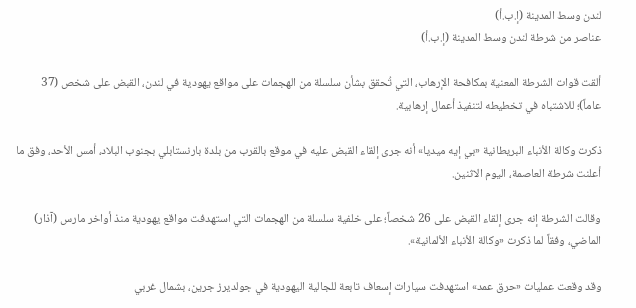لندن وسط المدينة (إ.ب.أ)
عناصر من شرطة لندن وسط المدينة (إ.ب.أ)

ألقت قوات الشرطة المعنية بمكافحة الإرهاب، التي تُحقق بشأن سلسلة من الهجمات على مواقع يهودية في لندن، القبض على شخص (37 عاماً)؛ للاشتباه في تخطيطه لتنفيذ أعمال إرهابية.

ذكرت وكالة الأنباء البريطانية «بي إيه ميديا» أنه جرى إلقاء القبض عليه في موقع بالقرب من بلدة بارنستابلي بجنوب البلاد، أمس الأحد، وفق ما أعلنت شرطة العاصمة، اليوم الاثنين.

وقالت الشرطة إنه جرى إلقاء القبض على 26 شخصاً؛ على خلفية سلسلة من الهجمات التي استهدفت مواقع يهودية منذ أواخر مارس (آذار) الماضي، وفقاً لما ذكرت «وكالة الأنباء الألمانية».

وقد وقعت عمليات «حرق عمد» استهدفت سيارات إسعاف تابعة للجالية اليهودية في جولديرز جرين، بشمال غربي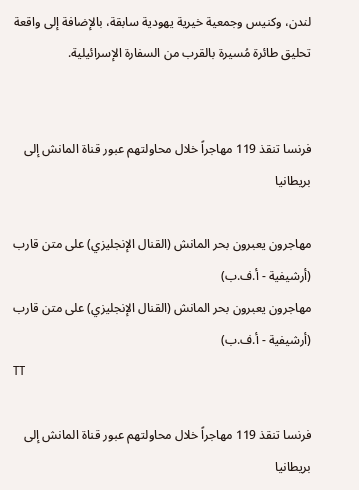لندن، وكنيس وجمعية خيرية يهودية سابقة، بالإضافة إلى واقعة تحليق طائرة مُسيرة بالقرب من السفارة الإسرائيلية.


فرنسا تنقذ 119 مهاجراً خلال محاولتهم عبور قناة المانش إلى بريطانيا

مهاجرون يعبرون بحر المانش (القنال الإنجليزي) على متن قارب (أرشيفية - أ.ف.ب)
مهاجرون يعبرون بحر المانش (القنال الإنجليزي) على متن قارب (أرشيفية - أ.ف.ب)
TT

فرنسا تنقذ 119 مهاجراً خلال محاولتهم عبور قناة المانش إلى بريطانيا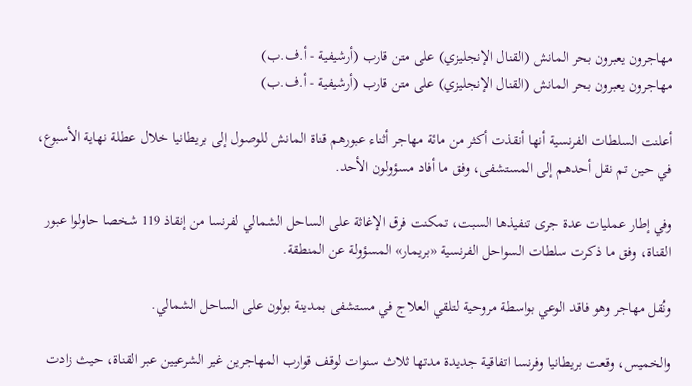مهاجرون يعبرون بحر المانش (القنال الإنجليزي) على متن قارب (أرشيفية - أ.ف.ب)
مهاجرون يعبرون بحر المانش (القنال الإنجليزي) على متن قارب (أرشيفية - أ.ف.ب)

أعلنت السلطات الفرنسية أنها أنقذت أكثر من مائة مهاجر أثناء عبورهم قناة المانش للوصول إلى بريطانيا خلال عطلة نهاية الأسبوع، في حين تم نقل أحدهم إلى المستشفى، وفق ما أفاد مسؤولون الأحد.

وفي إطار عمليات عدة جرى تنفيذها السبت، تمكنت فرق الإغاثة على الساحل الشمالي لفرنسا من إنقاذ 119 شخصا حاولوا عبور القناة، وفق ما ذكرت سلطات السواحل الفرنسية «بريمار» المسؤولة عن المنطقة.

ونُقل مهاجر وهو فاقد الوعي بواسطة مروحية لتلقي العلاج في مستشفى بمدينة بولون على الساحل الشمالي.

والخميس، وقعت بريطانيا وفرنسا اتفاقية جديدة مدتها ثلاث سنوات لوقف قوارب المهاجرين غير الشرعيين عبر القناة، حيث زادت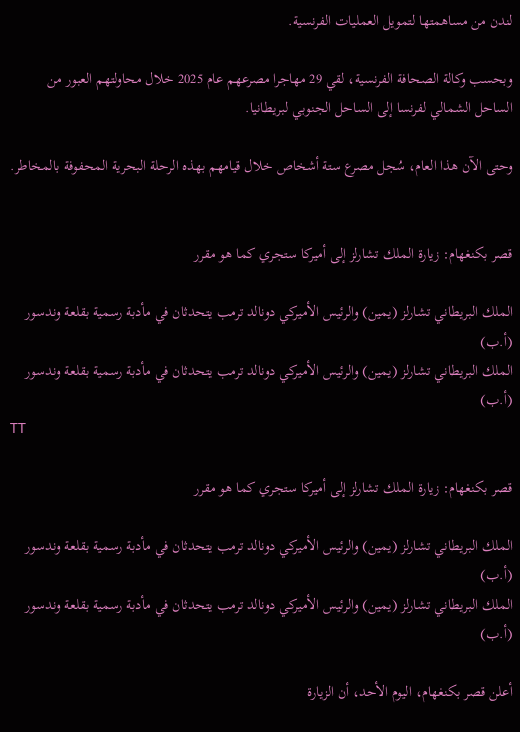لندن من مساهمتها لتمويل العمليات الفرنسية.

وبحسب وكالة الصحافة الفرنسية، لقي 29 مهاجرا مصرعهم عام 2025 خلال محاولتهم العبور من الساحل الشمالي لفرنسا إلى الساحل الجنوبي لبريطانيا.

وحتى الآن هذا العام، سُجل مصرع ستة أشخاص خلال قيامهم بهذه الرحلة البحرية المحفوفة بالمخاطر.


قصر بكنغهام: زيارة الملك تشارلز إلى أميركا ستجري كما هو مقرر

الملك البريطاني تشارلز (يمين) والرئيس الأميركي دونالد ترمب يتحدثان في مأدبة رسمية بقلعة وندسور (أ.ب)
الملك البريطاني تشارلز (يمين) والرئيس الأميركي دونالد ترمب يتحدثان في مأدبة رسمية بقلعة وندسور (أ.ب)
TT

قصر بكنغهام: زيارة الملك تشارلز إلى أميركا ستجري كما هو مقرر

الملك البريطاني تشارلز (يمين) والرئيس الأميركي دونالد ترمب يتحدثان في مأدبة رسمية بقلعة وندسور (أ.ب)
الملك البريطاني تشارلز (يمين) والرئيس الأميركي دونالد ترمب يتحدثان في مأدبة رسمية بقلعة وندسور (أ.ب)

أعلن قصر بكنغهام، اليوم الأحد، أن الزيارة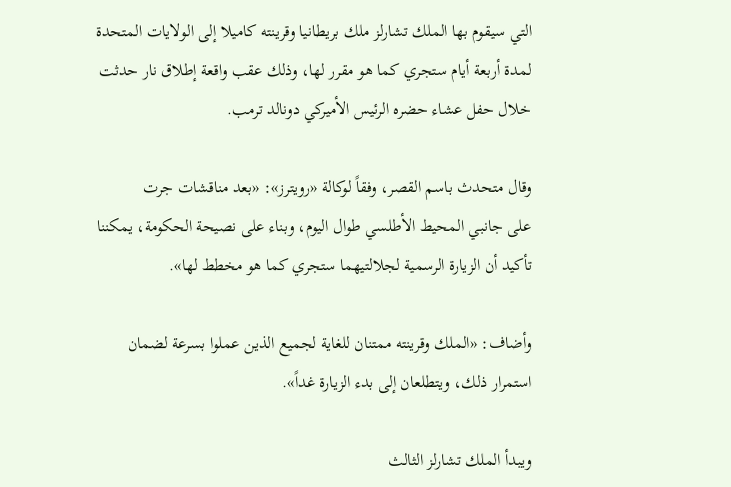التي سيقوم بها الملك تشارلز ملك بريطانيا وقرينته كاميلا إلى الولايات ‌المتحدة لمدة أربعة ‌أيام ستجري ‌كما هو مقرر لها، وذلك عقب واقعة إطلاق نار حدثت خلال حفل عشاء حضره الرئيس الأميركي دونالد ترمب.

وقال ‌متحدث ‌باسم القصر، وفقاً لوكالة «رويترز»: «بعد ‌مناقشات جرت على ‌جانبي المحيط الأطلسي طوال اليوم، وبناء على نصيحة الحكومة، ‌يمكننا تأكيد أن الزيارة الرسمية لجلالتيهما ستجري كما هو مخطط لها».

وأضاف: «الملك وقرينته ممتنان للغاية لجميع الذين عملوا بسرعة لضمان استمرار ذلك، ويتطلعان إلى بدء الزيارة غداً».

ويبدأ الملك تشارلز الثالث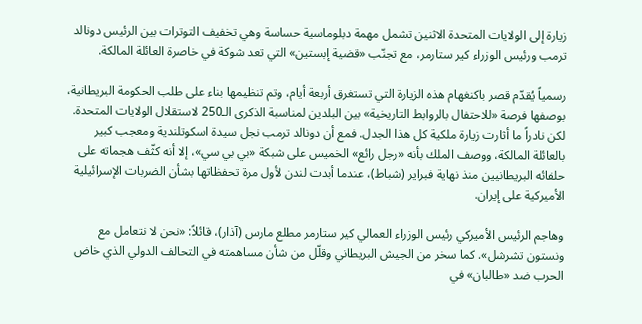زيارة إلى الولايات المتحدة الاثنين تشمل مهمة دبلوماسية حساسة وهي تخفيف التوترات بين الرئيس دونالد ترمب ورئيس الوزراء كير ستارمر، مع تجنّب «قضية إبستين» التي تعد شوكة في خاصرة العائلة المالكة.

رسمياً يُقدّم قصر باكنغهام هذه الزيارة التي تستغرق أربعة أيام، وتم تنظيمها بناء على طلب الحكومة البريطانية، بوصفها فرصة «للاحتفال بالروابط التاريخية» بين البلدين لمناسبة الذكرى الـ250 لاستقلال الولايات المتحدة. لكن نادراً ما أثارت زيارة ملكية كل هذا الجدل. فمع أن دونالد ترمب نجل سيدة اسكوتلندية ومعجب كبير بالعائلة المالكة، ووصف الملك بأنه «رجل رائع» الخميس على شبكة «بي بي سي»، إلا أنه كثّف هجماته على حلفائه البريطانيين منذ نهاية فبراير (شباط)، عندما أبدت لندن لأول مرة تحفظاتها بشأن الضربات الإسرائيلية الأميركية على إيران.

وهاجم الرئيس الأميركي رئيس الوزراء العمالي كير ستارمر مطلع مارس (آذار)، قائلاً: «نحن لا نتعامل مع ونستون تشرشل». كما سخر من الجيش البريطاني وقلّل من شأن مساهمته في التحالف الدولي الذي خاض الحرب ضد «طالبان» في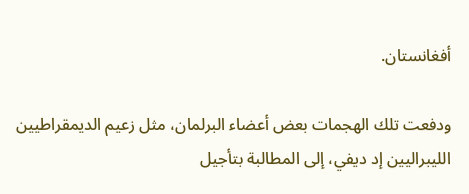أفغانستان.

ودفعت تلك الهجمات بعض أعضاء البرلمان، مثل زعيم الديمقراطيين الليبراليين إد ديفي، إلى المطالبة بتأجيل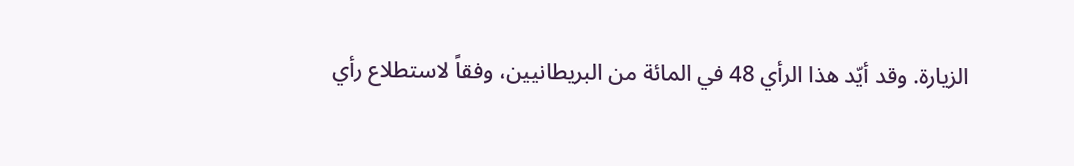الزيارة. وقد أيّد هذا الرأي 48 في المائة من البريطانيين، وفقاً لاستطلاع رأي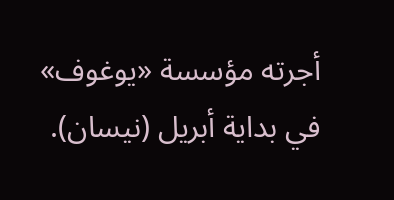أجرته مؤسسة «يوغوف» في بداية أبريل (نيسان).